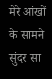मेरे आंखों के सामने सुंदर सा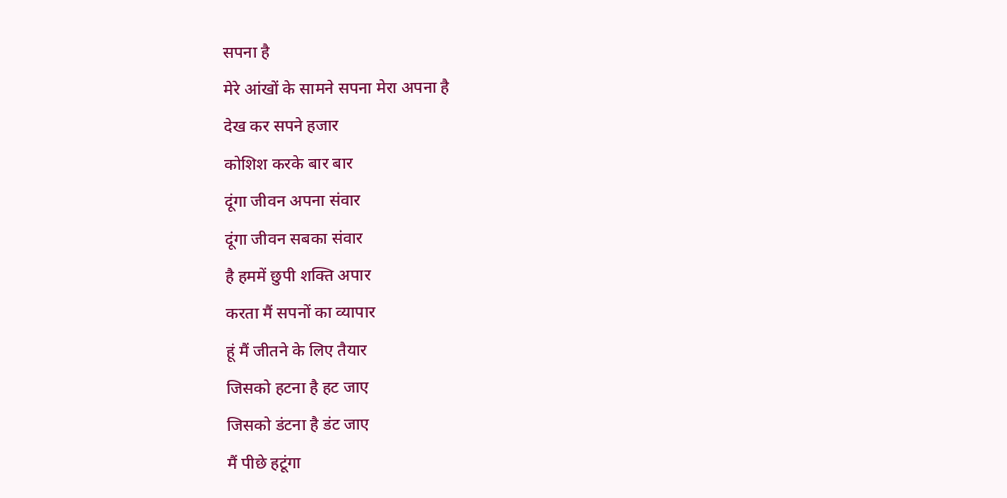सपना है
मेरे आंखों के सामने सपना मेरा अपना है
देख कर सपने हजार
कोशिश करके बार बार
दूंगा जीवन अपना संवार
दूंगा जीवन सबका संवार
है हममें छुपी शक्ति अपार
करता मैं सपनों का व्यापार
हूं मैं जीतने के लिए तैयार
जिसको हटना है हट जाए
जिसको डंटना है डंट जाए
मैं पीछे हटूंगा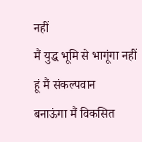नहीं
मैं युद्ध भूमि से भागूंगा नहीं
हूं मैं संकल्पवान
बनाऊंगा मैं विकसित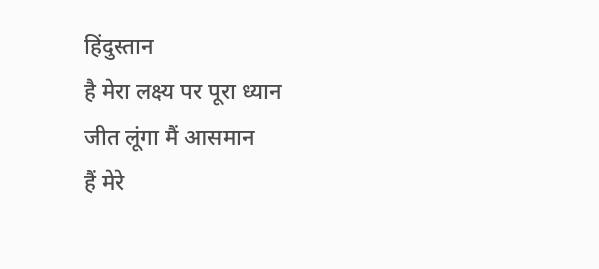हिंदुस्तान
है मेरा लक्ष्य पर पूरा ध्यान
जीत लूंगा मैं आसमान
हैं मेरे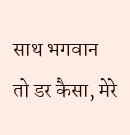साथ भगवान
तो डर कैसा, मेरे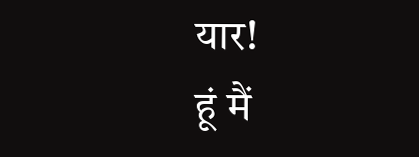यार!
हूं मैं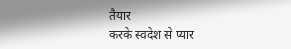तैयार
करके स्वदेश से प्यार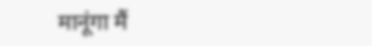मानूंगा मैं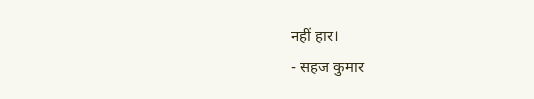नहीं हार।
- सहज कुमार